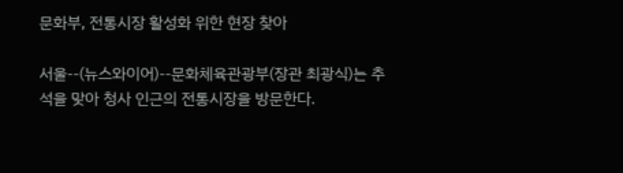문화부, 전통시장 활성화 위한 현장 찾아

서울--(뉴스와이어)--문화체육관광부(장관 최광식)는 추석을 맞아 청사 인근의 전통시장을 방문한다.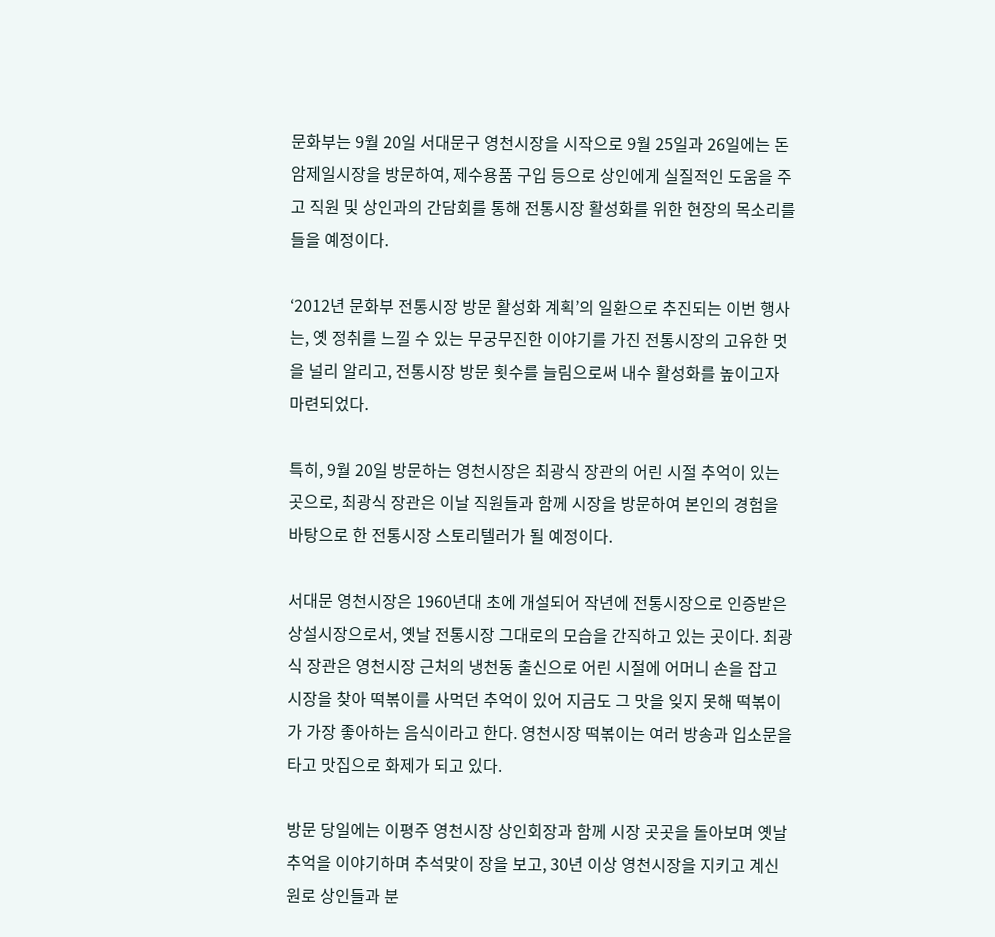문화부는 9월 20일 서대문구 영천시장을 시작으로 9월 25일과 26일에는 돈암제일시장을 방문하여, 제수용품 구입 등으로 상인에게 실질적인 도움을 주고 직원 및 상인과의 간담회를 통해 전통시장 활성화를 위한 현장의 목소리를 들을 예정이다.

‘2012년 문화부 전통시장 방문 활성화 계획’의 일환으로 추진되는 이번 행사는, 옛 정취를 느낄 수 있는 무궁무진한 이야기를 가진 전통시장의 고유한 멋을 널리 알리고, 전통시장 방문 횟수를 늘림으로써 내수 활성화를 높이고자 마련되었다.

특히, 9월 20일 방문하는 영천시장은 최광식 장관의 어린 시절 추억이 있는 곳으로, 최광식 장관은 이날 직원들과 함께 시장을 방문하여 본인의 경험을 바탕으로 한 전통시장 스토리텔러가 될 예정이다.

서대문 영천시장은 1960년대 초에 개설되어 작년에 전통시장으로 인증받은 상설시장으로서, 옛날 전통시장 그대로의 모습을 간직하고 있는 곳이다. 최광식 장관은 영천시장 근처의 냉천동 출신으로 어린 시절에 어머니 손을 잡고 시장을 찾아 떡볶이를 사먹던 추억이 있어 지금도 그 맛을 잊지 못해 떡볶이가 가장 좋아하는 음식이라고 한다. 영천시장 떡볶이는 여러 방송과 입소문을 타고 맛집으로 화제가 되고 있다.

방문 당일에는 이평주 영천시장 상인회장과 함께 시장 곳곳을 돌아보며 옛날 추억을 이야기하며 추석맞이 장을 보고, 30년 이상 영천시장을 지키고 계신 원로 상인들과 분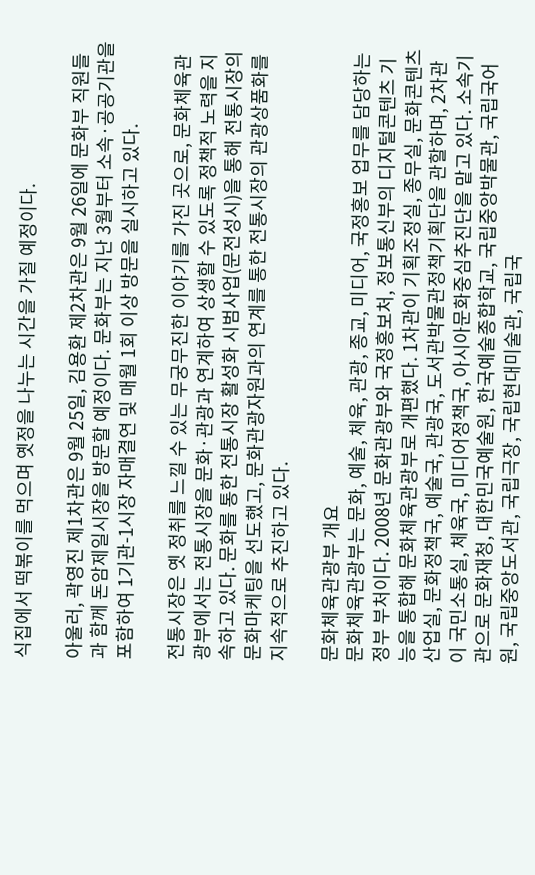식집에서 떡볶이를 먹으며 옛정을 나누는 시간을 가질 예정이다.

아울러, 곽영진 제1차관은 9월 25일, 김용환 제2차관은 9월 26일에 문화부 직원들과 함께 돈암제일시장을 방문할 예정이다. 문화부는 지난 3월부터 소속·공공기관을 포함하여 1기관-1시장 자매결연 및 매월 1회 이상 방문을 실시하고 있다.

전통시장은 옛 정취를 느낄 수 있는 무궁무진한 이야기를 가진 곳으로, 문화체육관광부에서는 전통시장을 문화·관광과 연계하여 상생할 수 있도록 정책적 노력을 지속하고 있다. 문화를 통한 전통시장 활성화 시범사업(문전성시)을 통해 전통시장의 문화마케팅을 선도했고, 문화관광자원과의 연계를 통한 전통시장의 관광상품화를 지속적으로 추진하고 있다.

문화체육관광부 개요
문화체육관광부는 문화, 예술, 체육, 관광, 종교, 미디어, 국정홍보 업무를 담당하는 정부 부처이다. 2008년 문화관광부와 국정홍보처, 정보통신부의 디지털콘텐츠 기능을 통합해 문화체육관광부로 개편했다. 1차관이 기획조정실, 종무실, 문화콘텐츠산업실, 문화정책국, 예술국, 관광국, 도서관박물관정책기획단을 관할하며, 2차관이 국민소통실, 체육국, 미디어정책국, 아시아문화중심추진단을 맡고 있다. 소속기관으로 문화재청, 대한민국예술원, 한국예술종합학교, 국립중앙박물관, 국립국어원, 국립중앙도서관, 국립극장, 국립현대미술관, 국립국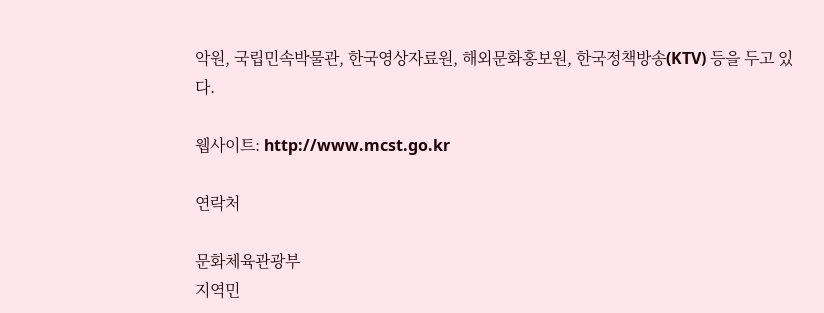악원, 국립민속박물관, 한국영상자료원, 해외문화홍보원, 한국정책방송(KTV) 등을 두고 있다.

웹사이트: http://www.mcst.go.kr

연락처

문화체육관광부
지역민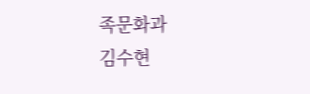족문화과
김수현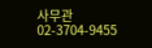사무관
02-3704-9455